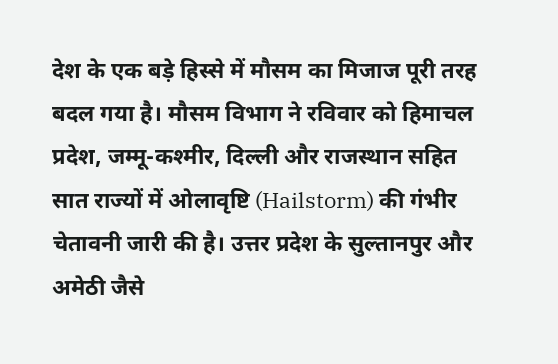देश के एक बड़े हिस्से में मौसम का मिजाज पूरी तरह बदल गया है। मौसम विभाग ने रविवार को हिमाचल प्रदेश, जम्मू-कश्मीर, दिल्ली और राजस्थान सहित सात राज्यों में ओलावृष्टि (Hailstorm) की गंभीर चेतावनी जारी की है। उत्तर प्रदेश के सुल्तानपुर और अमेठी जैसे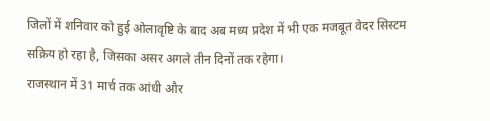जिलों में शनिवार को हुई ओलावृष्टि के बाद अब मध्य प्रदेश में भी एक मजबूत वेदर सिस्टम सक्रिय हो रहा है, जिसका असर अगले तीन दिनों तक रहेगा।
राजस्थान में 31 मार्च तक आंधी और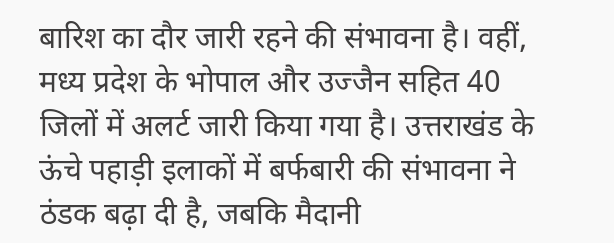बारिश का दौर जारी रहने की संभावना है। वहीं, मध्य प्रदेश के भोपाल और उज्जैन सहित 40 जिलों में अलर्ट जारी किया गया है। उत्तराखंड के ऊंचे पहाड़ी इलाकों में बर्फबारी की संभावना ने ठंडक बढ़ा दी है, जबकि मैदानी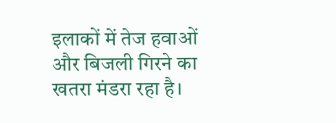इलाकों में तेज हवाओं और बिजली गिरने का खतरा मंडरा रहा है।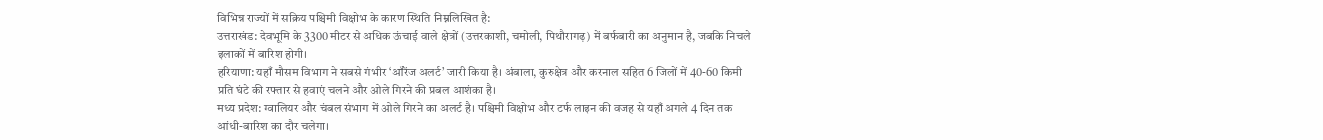विभिन्न राज्यों में सक्रिय पश्चिमी विक्षोभ के कारण स्थिति निम्नलिखित है:
उत्तराखंड: देवभूमि के 3300 मीटर से अधिक ऊंचाई वाले क्षेत्रों (उत्तरकाशी, चमोली, पिथौरागढ़) में बर्फबारी का अनुमान है, जबकि निचले इलाकों में बारिश होगी।
हरियाणा: यहाँ मौसम विभाग ने सबसे गंभीर ‘ऑरेंज अलर्ट’ जारी किया है। अंबाला, कुरुक्षेत्र और करनाल सहित 6 जिलों में 40-60 किमी प्रति घंटे की रफ्तार से हवाएं चलने और ओले गिरने की प्रबल आशंका है।
मध्य प्रदेश: ग्वालियर और चंबल संभाग में ओले गिरने का अलर्ट है। पश्चिमी विक्षोभ और टर्फ लाइन की वजह से यहाँ अगले 4 दिन तक आंधी-बारिश का दौर चलेगा।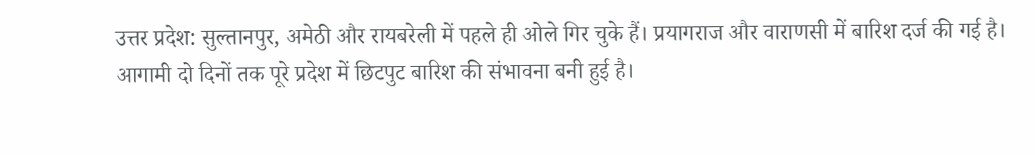उत्तर प्रदेश: सुल्तानपुर, अमेठी और रायबरेली में पहले ही ओले गिर चुके हैं। प्रयागराज और वाराणसी में बारिश दर्ज की गई है। आगामी दो दिनों तक पूरे प्रदेश में छिटपुट बारिश की संभावना बनी हुई है।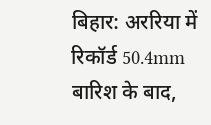बिहार: अररिया में रिकॉर्ड 50.4mm बारिश के बाद,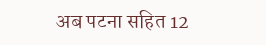अब पटना सहित 12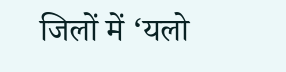जिलों में ‘यलो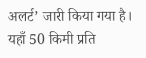अलर्ट’ जारी किया गया है। यहाँ 50 किमी प्रति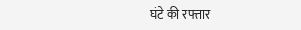घंटे की रफ्तार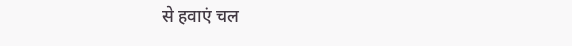से हवाएं चल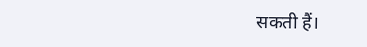सकती हैं।